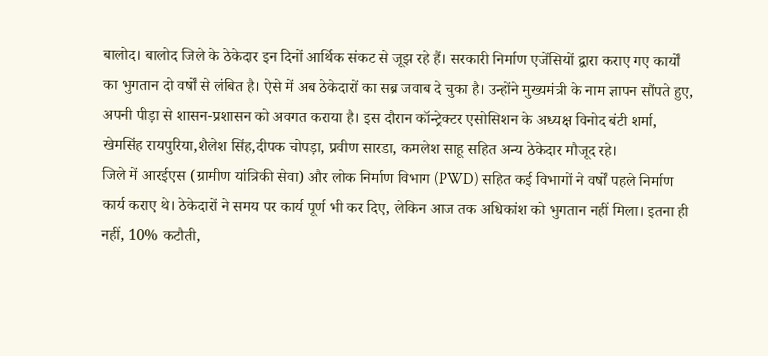बालोद। बालोद जिले के ठेकेदार इन दिनों आर्थिक संकट से जूझ रहे हैं। सरकारी निर्माण एजेंसियों द्वारा कराए गए कार्यों का भुगतान दो वर्षों से लंबित है। ऐसे में अब ठेकेदारों का सब्र जवाब दे चुका है। उन्होंने मुख्यमंत्री के नाम ज्ञापन सौंपते हुए, अपनी पीड़ा से शासन-प्रशासन को अवगत कराया है। इस दौरान कॉन्ट्रेक्टर एसोसिशन के अध्यक्ष विनोद बंटी शर्मा, खेमसिंह रायपुरिया,शैलेश सिंह,दीपक चोपड़ा, प्रवीण सारडा, कमलेश साहू सहित अन्य ठेकेदार मौजूद रहे।
जिले में आरईएस (ग्रामीण यांत्रिकी सेवा) और लोक निर्माण विभाग (PWD) सहित कई विभागों ने वर्षों पहले निर्माण कार्य कराए थे। ठेकेदारों ने समय पर कार्य पूर्ण भी कर दिए, लेकिन आज तक अधिकांश को भुगतान नहीं मिला। इतना ही नहीं, 10% कटौती,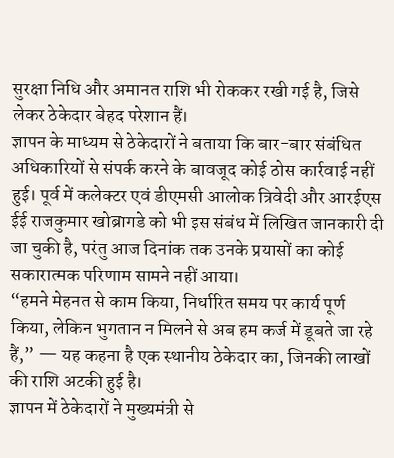सुरक्षा निधि और अमानत राशि भी रोककर रखी गई है, जिसे लेकर ठेकेदार बेहद परेशान हैं।
ज्ञापन के माध्यम से ठेकेदारों ने बताया कि बार-बार संबंधित अधिकारियों से संपर्क करने के बावजूद कोई ठोस कार्रवाई नहीं हुई। पूर्व में कलेक्टर एवं डीएमसी आलोक त्रिवेदी और आरईएस ईई राजकुमार खोब्रागडे को भी इस संबंध में लिखित जानकारी दी जा चुकी है, परंतु आज दिनांक तक उनके प्रयासों का कोई सकारात्मक परिणाम सामने नहीं आया।
“हमने मेहनत से काम किया, निर्धारित समय पर कार्य पूर्ण किया, लेकिन भुगतान न मिलने से अब हम कर्ज में डूबते जा रहे हैं,” — यह कहना है एक स्थानीय ठेकेदार का, जिनकी लाखों की राशि अटकी हुई है।
ज्ञापन में ठेकेदारों ने मुख्यमंत्री से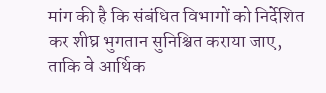मांग की है कि संबंधित विभागों को निर्देशित कर शीघ्र भुगतान सुनिश्चित कराया जाए, ताकि वे आर्थिक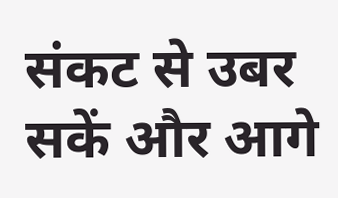संकट से उबर सकें और आगे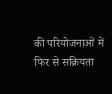की परियोजनाओं में फिर से सक्रियता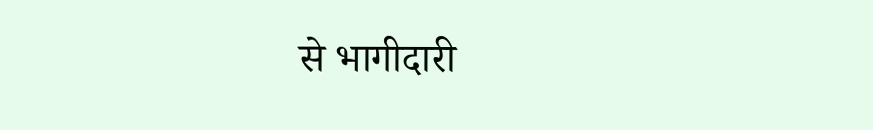से भागीदारी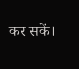कर सकें।